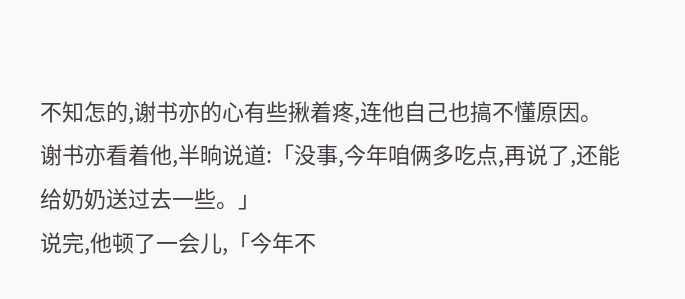不知怎的,谢书亦的心有些揪着疼,连他自己也搞不懂原因。
谢书亦看着他,半晌说道:「没事,今年咱俩多吃点,再说了,还能给奶奶送过去一些。」
说完,他顿了一会儿,「今年不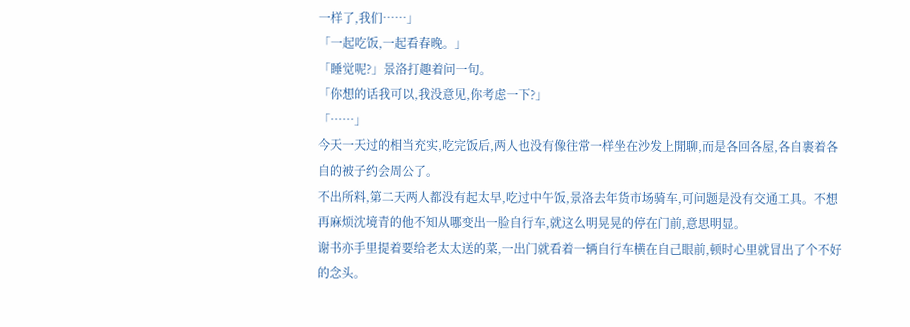一样了,我们……」
「一起吃饭,一起看春晚。」
「睡觉呢?」景洛打趣着问一句。
「你想的话我可以,我没意见,你考虑一下?」
「……」
今天一天过的相当充实,吃完饭后,两人也没有像往常一样坐在沙发上閒聊,而是各回各屋,各自裹着各自的被子约会周公了。
不出所料,第二天两人都没有起太早,吃过中午饭,景洛去年货市场骑车,可问题是没有交通工具。不想再麻烦沈境青的他不知从哪变出一脸自行车,就这么明晃晃的停在门前,意思明显。
谢书亦手里提着要给老太太送的菜,一出门就看着一辆自行车横在自己眼前,顿时心里就冒出了个不好的念头。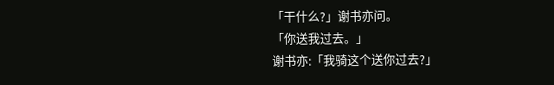「干什么?」谢书亦问。
「你送我过去。」
谢书亦:「我骑这个送你过去?」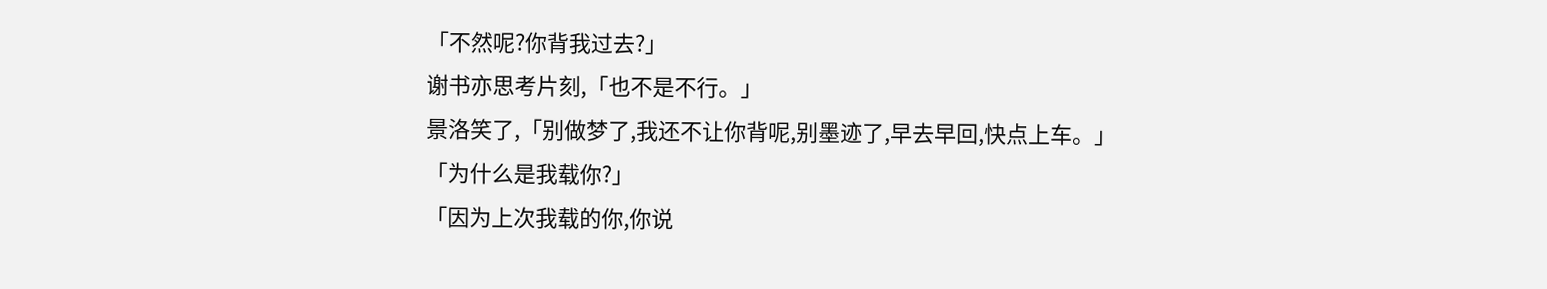「不然呢?你背我过去?」
谢书亦思考片刻,「也不是不行。」
景洛笑了,「别做梦了,我还不让你背呢,别墨迹了,早去早回,快点上车。」
「为什么是我载你?」
「因为上次我载的你,你说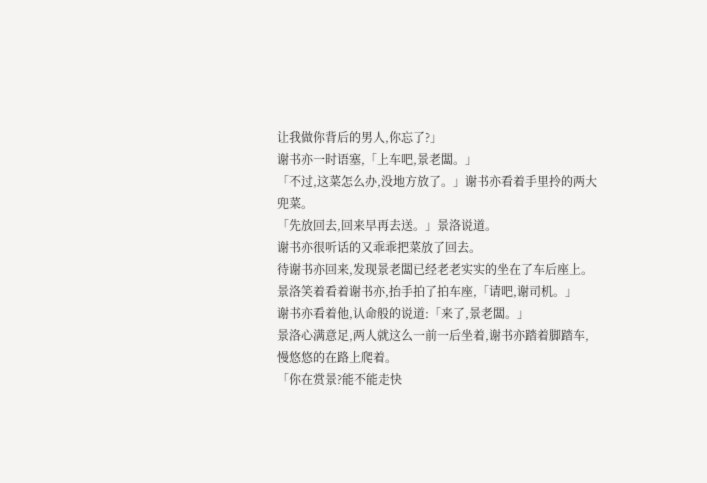让我做你背后的男人,你忘了?」
谢书亦一时语塞,「上车吧,景老闆。」
「不过,这菜怎么办,没地方放了。」谢书亦看着手里拎的两大兜菜。
「先放回去,回来早再去送。」景洛说道。
谢书亦很听话的又乖乖把菜放了回去。
待谢书亦回来,发现景老闆已经老老实实的坐在了车后座上。
景洛笑着看着谢书亦,抬手拍了拍车座,「请吧,谢司机。」
谢书亦看着他,认命般的说道:「来了,景老闆。」
景洛心满意足,两人就这么一前一后坐着,谢书亦踏着脚踏车,慢悠悠的在路上爬着。
「你在赏景?能不能走快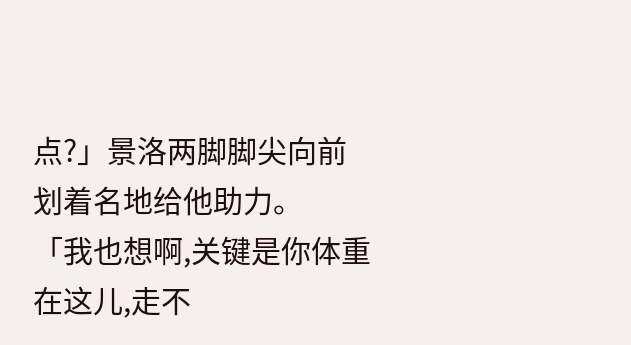点?」景洛两脚脚尖向前划着名地给他助力。
「我也想啊,关键是你体重在这儿,走不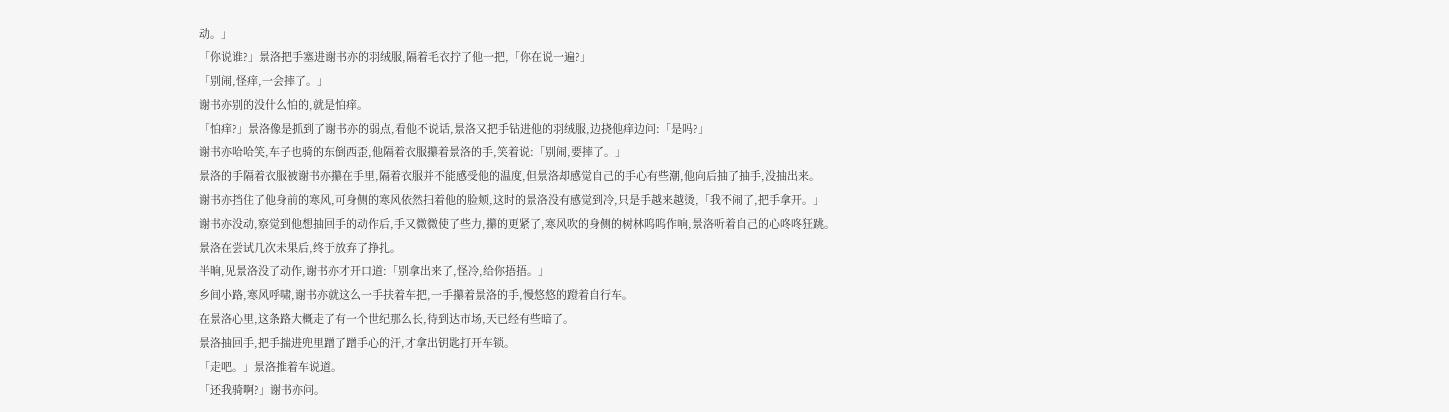动。」
「你说谁?」景洛把手塞进谢书亦的羽绒服,隔着毛衣拧了他一把,「你在说一遍?」
「别闹,怪痒,一会摔了。」
谢书亦别的没什么怕的,就是怕痒。
「怕痒?」景洛像是抓到了谢书亦的弱点,看他不说话,景洛又把手钻进他的羽绒服,边挠他痒边问:「是吗?」
谢书亦哈哈笑,车子也骑的东倒西歪,他隔着衣服攥着景洛的手,笑着说:「别闹,要摔了。」
景洛的手隔着衣服被谢书亦攥在手里,隔着衣服并不能感受他的温度,但景洛却感觉自己的手心有些潮,他向后抽了抽手,没抽出来。
谢书亦挡住了他身前的寒风,可身侧的寒风依然扫着他的脸颊,这时的景洛没有感觉到冷,只是手越来越烫,「我不闹了,把手拿开。」
谢书亦没动,察觉到他想抽回手的动作后,手又微微使了些力,攥的更紧了,寒风吹的身侧的树林呜呜作响,景洛听着自己的心咚咚狂跳。
景洛在尝试几次未果后,终于放弃了挣扎。
半晌,见景洛没了动作,谢书亦才开口道:「别拿出来了,怪冷,给你捂捂。」
乡间小路,寒风呼啸,谢书亦就这么一手扶着车把,一手攥着景洛的手,慢悠悠的蹬着自行车。
在景洛心里,这条路大概走了有一个世纪那么长,待到达市场,天已经有些暗了。
景洛抽回手,把手揣进兜里蹭了蹭手心的汗,才拿出钥匙打开车锁。
「走吧。」景洛推着车说道。
「还我骑啊?」谢书亦问。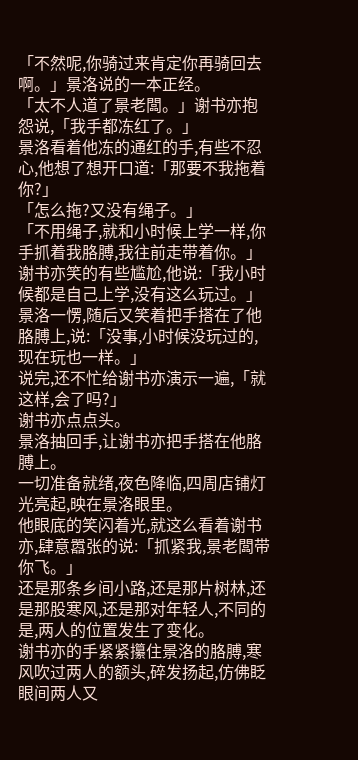「不然呢,你骑过来肯定你再骑回去啊。」景洛说的一本正经。
「太不人道了景老闆。」谢书亦抱怨说,「我手都冻红了。」
景洛看着他冻的通红的手,有些不忍心,他想了想开口道:「那要不我拖着你?」
「怎么拖?又没有绳子。」
「不用绳子,就和小时候上学一样,你手抓着我胳膊,我往前走带着你。」
谢书亦笑的有些尴尬,他说:「我小时候都是自己上学,没有这么玩过。」
景洛一愣,随后又笑着把手搭在了他胳膊上,说:「没事,小时候没玩过的,现在玩也一样。」
说完,还不忙给谢书亦演示一遍,「就这样,会了吗?」
谢书亦点点头。
景洛抽回手,让谢书亦把手搭在他胳膊上。
一切准备就绪,夜色降临,四周店铺灯光亮起,映在景洛眼里。
他眼底的笑闪着光,就这么看着谢书亦,肆意嚣张的说:「抓紧我,景老闆带你飞。」
还是那条乡间小路,还是那片树林,还是那股寒风,还是那对年轻人,不同的是,两人的位置发生了变化。
谢书亦的手紧紧攥住景洛的胳膊,寒风吹过两人的额头,碎发扬起,仿佛眨眼间两人又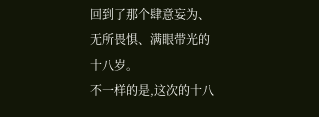回到了那个肆意妄为、无所畏惧、满眼带光的十八岁。
不一样的是,这次的十八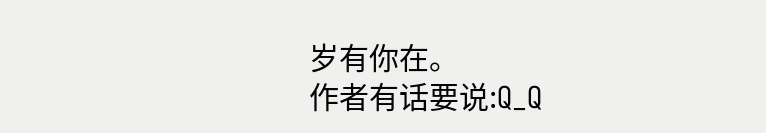岁有你在。
作者有话要说:Q_Q